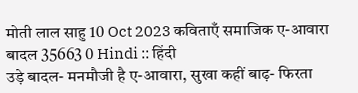मोती लाल साहु 10 Oct 2023 कविताएँ समाजिक ए-आवारा बादल 35663 0 Hindi :: हिंदी
उड़े बादल- मनमौजी है ए-आवारा, सुखा कहीं बाढ़- फिरता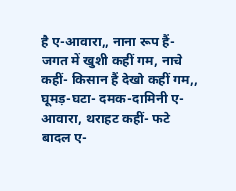है ए-आवारा,, नाना रूप हैं- जगत में खुशी कहीं गम, नाचे कहीं- किसान हैं देखो कहीं गम,, घूमड़-घटा- दमक-दामिनी ए-आवारा, थराहट कहीं- फटे बादल ए-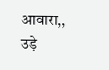आवारा,, उड़े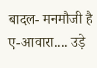बादल- मनमौजी है ए-आवारा.... उड़े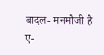बादल- मनमौजी है ए-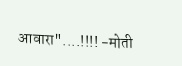आवारा"....!!!! -मोती